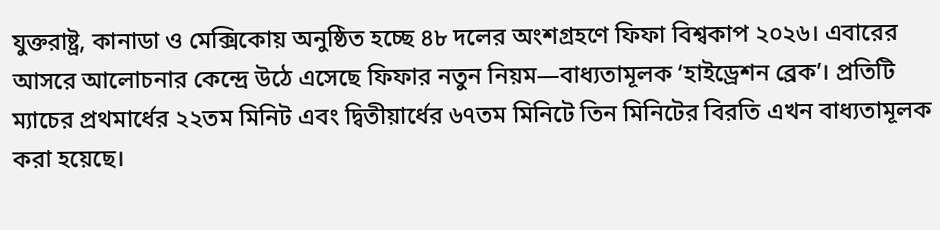যুক্তরাষ্ট্র, কানাডা ও মেক্সিকোয় অনুষ্ঠিত হচ্ছে ৪৮ দলের অংশগ্রহণে ফিফা বিশ্বকাপ ২০২৬। এবারের আসরে আলোচনার কেন্দ্রে উঠে এসেছে ফিফার নতুন নিয়ম—বাধ্যতামূলক ‘হাইড্রেশন ব্রেক’। প্রতিটি ম্যাচের প্রথমার্ধের ২২তম মিনিট এবং দ্বিতীয়ার্ধের ৬৭তম মিনিটে তিন মিনিটের বিরতি এখন বাধ্যতামূলক করা হয়েছে।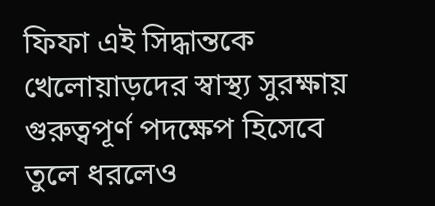ফিফা এই সিদ্ধান্তকে খেলোয়াড়দের স্বাস্থ্য সুরক্ষায় গুরুত্বপূর্ণ পদক্ষেপ হিসেবে তুলে ধরলেও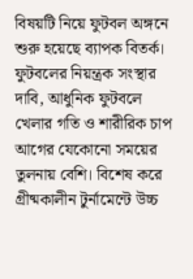বিষয়টি নিয়ে ফুটবল অঙ্গনে শুরু হয়েছে ব্যাপক বিতর্ক।
ফুটবলের নিয়ন্ত্রক সংস্থার দাবি, আধুনিক ফুটবলে খেলার গতি ও শারীরিক চাপ আগের যেকোনো সময়ের তুলনায় বেশি। বিশেষ করে গ্রীষ্মকালীন টুর্নামেন্টে উচ্চ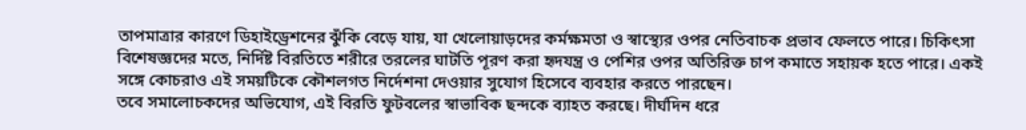তাপমাত্রার কারণে ডিহাইড্রেশনের ঝুঁকি বেড়ে যায়, যা খেলোয়াড়দের কর্মক্ষমতা ও স্বাস্থ্যের ওপর নেতিবাচক প্রভাব ফেলতে পারে। চিকিৎসা বিশেষজ্ঞদের মতে, নির্দিষ্ট বিরতিতে শরীরে তরলের ঘাটতি পূরণ করা হৃদযন্ত্র ও পেশির ওপর অতিরিক্ত চাপ কমাতে সহায়ক হতে পারে। একই সঙ্গে কোচরাও এই সময়টিকে কৌশলগত নির্দেশনা দেওয়ার সুযোগ হিসেবে ব্যবহার করতে পারছেন।
তবে সমালোচকদের অভিযোগ, এই বিরতি ফুটবলের স্বাভাবিক ছন্দকে ব্যাহত করছে। দীর্ঘদিন ধরে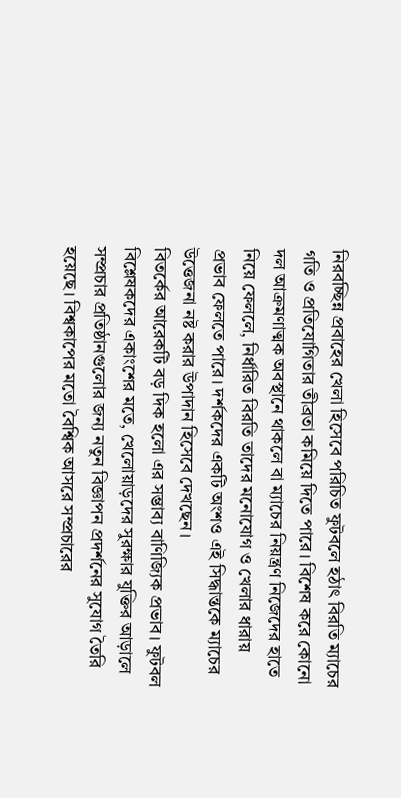নিরবচ্ছিন্ন প্রবাহের খেলা হিসেবে পরিচিত ফুটবলে হঠাৎ বিরতি ম্যাচের গতি ও প্রতিযোগিতার তীব্রতা কমিয়ে দিতে পারে। বিশেষ করে কোনো দল আক্রমণাত্মক অবস্থানে থাকলে বা ম্যাচের নিয়ন্ত্রণ নিজেদের হাতে নিয়ে ফেললে, নির্ধারিত বিরতি তাদের মনোযোগ ও খেলার ধারায় প্রভাব ফেলতে পারে। দর্শকদের একটি অংশও এই সিদ্ধান্তকে ম্যাচের উত্তেজনা নষ্ট করার উপাদান হিসেবে দেখছেন।
বিতর্কের আরেকটি বড় দিক হলো এর সম্ভাব্য বাণিজ্যিক প্রভাব। ফুটবল বিশ্লেষকদের একাংশের মতে, খেলোয়াড়দের সুরক্ষার যুক্তির আড়ালে সম্প্রচার প্রতিষ্ঠানগুলোর জন্য নতুন বিজ্ঞাপন প্রদর্শনের সুযোগ তৈরি হয়েছে। বিশ্বকাপের মতো বৈশ্বিক আসরে সম্প্রচারের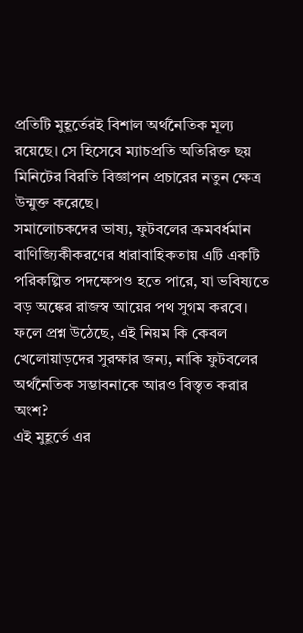প্রতিটি মুহূর্তেরই বিশাল অর্থনৈতিক মূল্য রয়েছে। সে হিসেবে ম্যাচপ্রতি অতিরিক্ত ছয় মিনিটের বিরতি বিজ্ঞাপন প্রচারের নতুন ক্ষেত্র উন্মুক্ত করেছে।
সমালোচকদের ভাষ্য, ফুটবলের ক্রমবর্ধমান বাণিজ্যিকীকরণের ধারাবাহিকতায় এটি একটি পরিকল্পিত পদক্ষেপও হতে পারে, যা ভবিষ্যতে বড় অঙ্কের রাজস্ব আয়ের পথ সুগম করবে। ফলে প্রশ্ন উঠেছে, এই নিয়ম কি কেবল খেলোয়াড়দের সুরক্ষার জন্য, নাকি ফুটবলের অর্থনৈতিক সম্ভাবনাকে আরও বিস্তৃত করার অংশ?
এই মুহূর্তে এর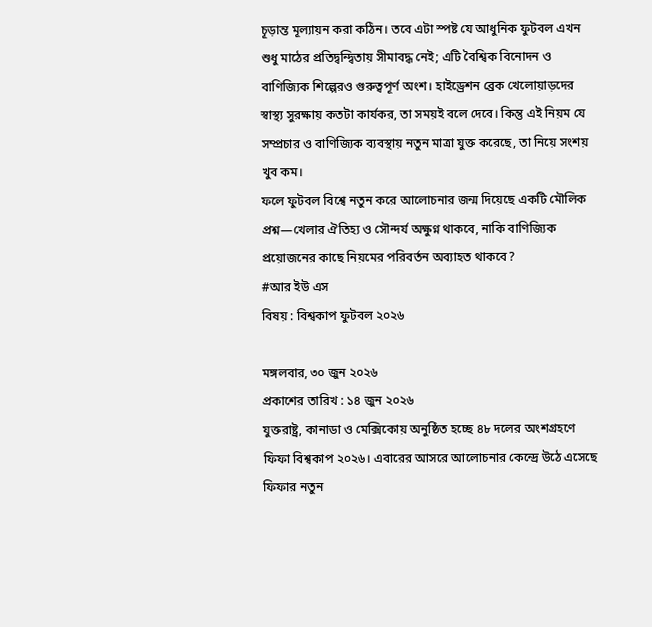চূড়ান্ত মূল্যায়ন করা কঠিন। তবে এটা স্পষ্ট যে আধুনিক ফুটবল এখন শুধু মাঠের প্রতিদ্বন্দ্বিতায় সীমাবদ্ধ নেই; এটি বৈশ্বিক বিনোদন ও বাণিজ্যিক শিল্পেরও গুরুত্বপূর্ণ অংশ। হাইড্রেশন ব্রেক খেলোয়াড়দের স্বাস্থ্য সুরক্ষায় কতটা কার্যকর, তা সময়ই বলে দেবে। কিন্তু এই নিয়ম যে সম্প্রচার ও বাণিজ্যিক ব্যবস্থায় নতুন মাত্রা যুক্ত করেছে, তা নিয়ে সংশয় খুব কম।
ফলে ফুটবল বিশ্বে নতুন করে আলোচনার জন্ম দিয়েছে একটি মৌলিক প্রশ্ন—খেলার ঐতিহ্য ও সৌন্দর্য অক্ষুণ্ন থাকবে, নাকি বাণিজ্যিক প্রয়োজনের কাছে নিয়মের পরিবর্তন অব্যাহত থাকবে?
#আর ইউ এস
বিষয় : বিশ্বকাপ ফুটবল ২০২৬

মঙ্গলবার, ৩০ জুন ২০২৬
প্রকাশের তারিখ : ১৪ জুন ২০২৬
যুক্তরাষ্ট্র, কানাডা ও মেক্সিকোয় অনুষ্ঠিত হচ্ছে ৪৮ দলের অংশগ্রহণে ফিফা বিশ্বকাপ ২০২৬। এবারের আসরে আলোচনার কেন্দ্রে উঠে এসেছে ফিফার নতুন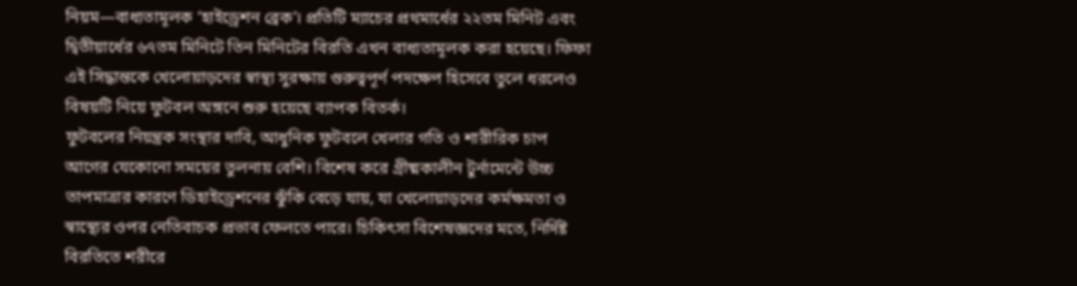নিয়ম—বাধ্যতামূলক ‘হাইড্রেশন ব্রেক’। প্রতিটি ম্যাচের প্রথমার্ধের ২২তম মিনিট এবং দ্বিতীয়ার্ধের ৬৭তম মিনিটে তিন মিনিটের বিরতি এখন বাধ্যতামূলক করা হয়েছে। ফিফা এই সিদ্ধান্তকে খেলোয়াড়দের স্বাস্থ্য সুরক্ষায় গুরুত্বপূর্ণ পদক্ষেপ হিসেবে তুলে ধরলেও বিষয়টি নিয়ে ফুটবল অঙ্গনে শুরু হয়েছে ব্যাপক বিতর্ক।
ফুটবলের নিয়ন্ত্রক সংস্থার দাবি, আধুনিক ফুটবলে খেলার গতি ও শারীরিক চাপ আগের যেকোনো সময়ের তুলনায় বেশি। বিশেষ করে গ্রীষ্মকালীন টুর্নামেন্টে উচ্চ তাপমাত্রার কারণে ডিহাইড্রেশনের ঝুঁকি বেড়ে যায়, যা খেলোয়াড়দের কর্মক্ষমতা ও স্বাস্থ্যের ওপর নেতিবাচক প্রভাব ফেলতে পারে। চিকিৎসা বিশেষজ্ঞদের মতে, নির্দিষ্ট বিরতিতে শরীরে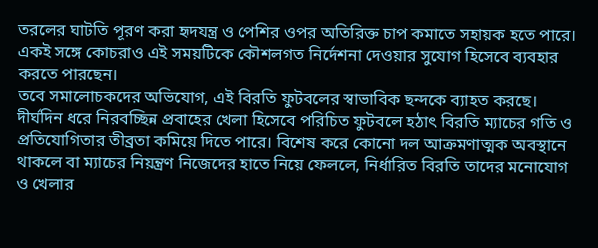তরলের ঘাটতি পূরণ করা হৃদযন্ত্র ও পেশির ওপর অতিরিক্ত চাপ কমাতে সহায়ক হতে পারে। একই সঙ্গে কোচরাও এই সময়টিকে কৌশলগত নির্দেশনা দেওয়ার সুযোগ হিসেবে ব্যবহার করতে পারছেন।
তবে সমালোচকদের অভিযোগ, এই বিরতি ফুটবলের স্বাভাবিক ছন্দকে ব্যাহত করছে। দীর্ঘদিন ধরে নিরবচ্ছিন্ন প্রবাহের খেলা হিসেবে পরিচিত ফুটবলে হঠাৎ বিরতি ম্যাচের গতি ও প্রতিযোগিতার তীব্রতা কমিয়ে দিতে পারে। বিশেষ করে কোনো দল আক্রমণাত্মক অবস্থানে থাকলে বা ম্যাচের নিয়ন্ত্রণ নিজেদের হাতে নিয়ে ফেললে, নির্ধারিত বিরতি তাদের মনোযোগ ও খেলার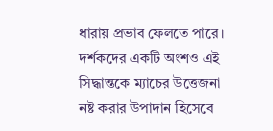ধারায় প্রভাব ফেলতে পারে। দর্শকদের একটি অংশও এই সিদ্ধান্তকে ম্যাচের উত্তেজনা নষ্ট করার উপাদান হিসেবে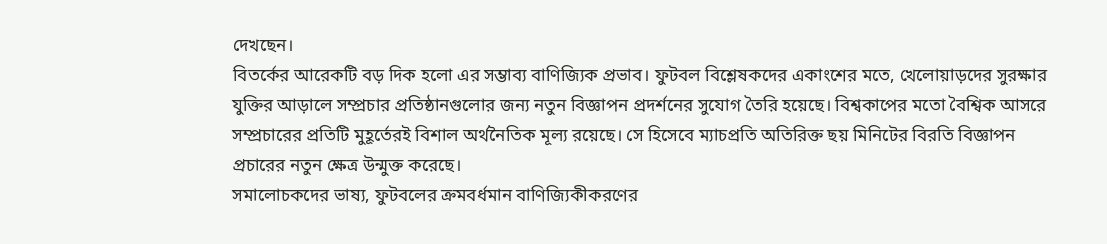দেখছেন।
বিতর্কের আরেকটি বড় দিক হলো এর সম্ভাব্য বাণিজ্যিক প্রভাব। ফুটবল বিশ্লেষকদের একাংশের মতে, খেলোয়াড়দের সুরক্ষার যুক্তির আড়ালে সম্প্রচার প্রতিষ্ঠানগুলোর জন্য নতুন বিজ্ঞাপন প্রদর্শনের সুযোগ তৈরি হয়েছে। বিশ্বকাপের মতো বৈশ্বিক আসরে সম্প্রচারের প্রতিটি মুহূর্তেরই বিশাল অর্থনৈতিক মূল্য রয়েছে। সে হিসেবে ম্যাচপ্রতি অতিরিক্ত ছয় মিনিটের বিরতি বিজ্ঞাপন প্রচারের নতুন ক্ষেত্র উন্মুক্ত করেছে।
সমালোচকদের ভাষ্য, ফুটবলের ক্রমবর্ধমান বাণিজ্যিকীকরণের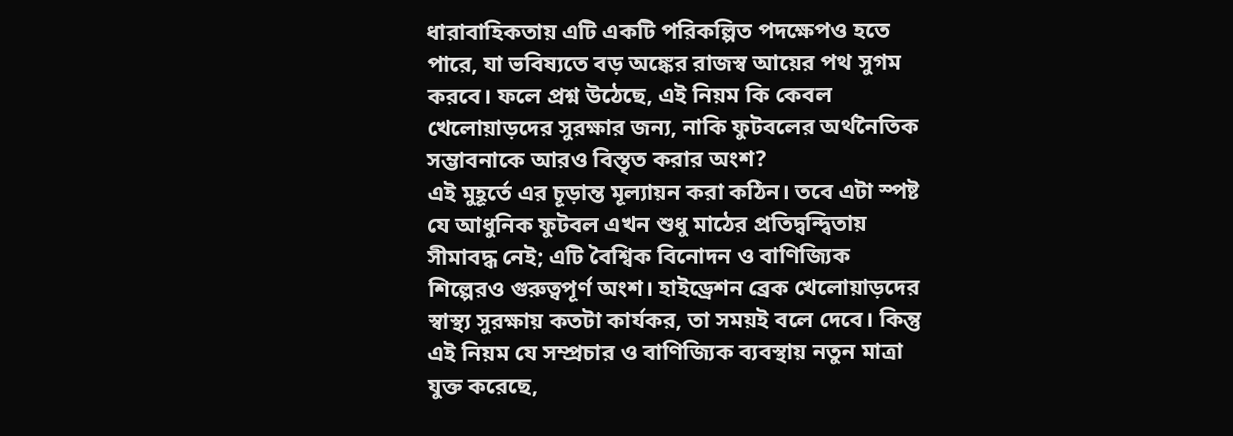ধারাবাহিকতায় এটি একটি পরিকল্পিত পদক্ষেপও হতে পারে, যা ভবিষ্যতে বড় অঙ্কের রাজস্ব আয়ের পথ সুগম করবে। ফলে প্রশ্ন উঠেছে, এই নিয়ম কি কেবল খেলোয়াড়দের সুরক্ষার জন্য, নাকি ফুটবলের অর্থনৈতিক সম্ভাবনাকে আরও বিস্তৃত করার অংশ?
এই মুহূর্তে এর চূড়ান্ত মূল্যায়ন করা কঠিন। তবে এটা স্পষ্ট যে আধুনিক ফুটবল এখন শুধু মাঠের প্রতিদ্বন্দ্বিতায় সীমাবদ্ধ নেই; এটি বৈশ্বিক বিনোদন ও বাণিজ্যিক শিল্পেরও গুরুত্বপূর্ণ অংশ। হাইড্রেশন ব্রেক খেলোয়াড়দের স্বাস্থ্য সুরক্ষায় কতটা কার্যকর, তা সময়ই বলে দেবে। কিন্তু এই নিয়ম যে সম্প্রচার ও বাণিজ্যিক ব্যবস্থায় নতুন মাত্রা যুক্ত করেছে,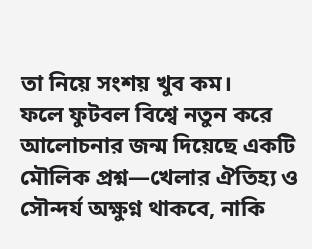তা নিয়ে সংশয় খুব কম।
ফলে ফুটবল বিশ্বে নতুন করে আলোচনার জন্ম দিয়েছে একটি মৌলিক প্রশ্ন—খেলার ঐতিহ্য ও সৌন্দর্য অক্ষুণ্ন থাকবে, নাকি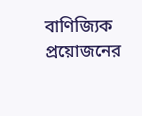বাণিজ্যিক প্রয়োজনের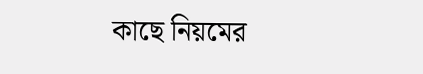কাছে নিয়মের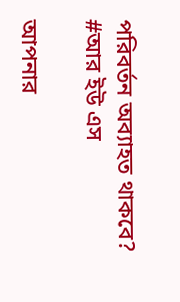পরিবর্তন অব্যাহত থাকবে?
#আর ইউ এস

আপনার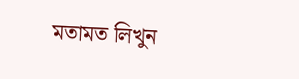মতামত লিখুন